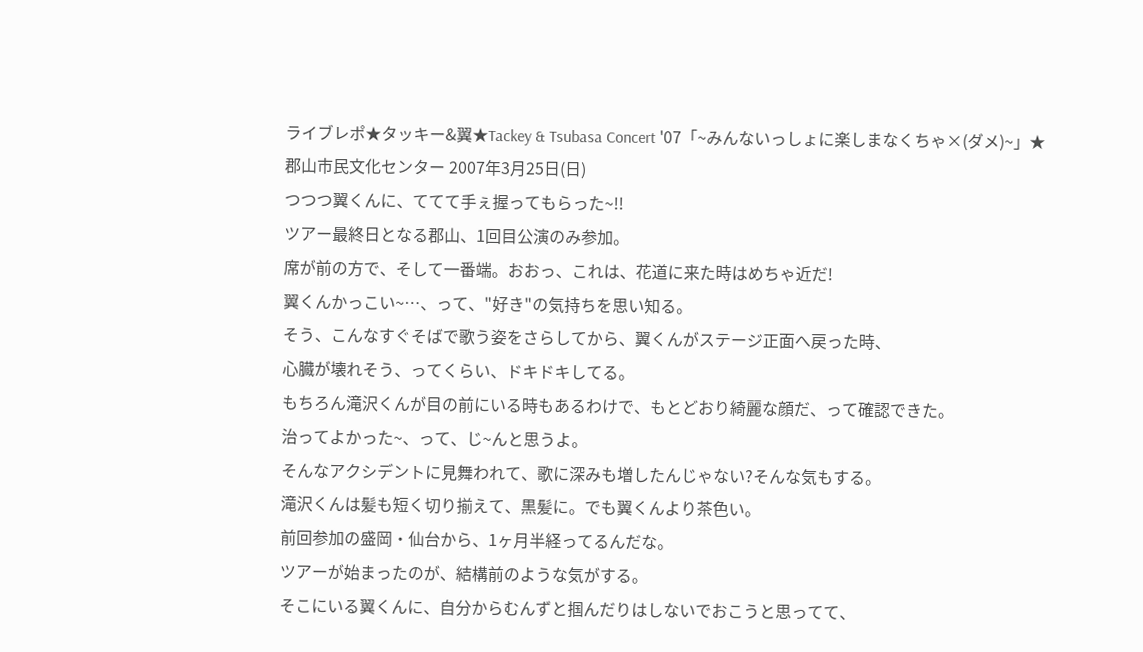ライブレポ★タッキー&翼★Tackey & Tsubasa Concert '07「~みんないっしょに楽しまなくちゃ×(ダメ)~」★
郡山市民文化センター 2007年3月25日(日)
つつつ翼くんに、ててて手ぇ握ってもらった~!!
ツアー最終日となる郡山、1回目公演のみ参加。
席が前の方で、そして一番端。おおっ、これは、花道に来た時はめちゃ近だ!
翼くんかっこい~…、って、"好き"の気持ちを思い知る。
そう、こんなすぐそばで歌う姿をさらしてから、翼くんがステージ正面へ戻った時、
心臓が壊れそう、ってくらい、ドキドキしてる。
もちろん滝沢くんが目の前にいる時もあるわけで、もとどおり綺麗な顔だ、って確認できた。
治ってよかった~、って、じ~んと思うよ。
そんなアクシデントに見舞われて、歌に深みも増したんじゃない?そんな気もする。
滝沢くんは髪も短く切り揃えて、黒髪に。でも翼くんより茶色い。
前回参加の盛岡・仙台から、1ヶ月半経ってるんだな。
ツアーが始まったのが、結構前のような気がする。
そこにいる翼くんに、自分からむんずと掴んだりはしないでおこうと思ってて、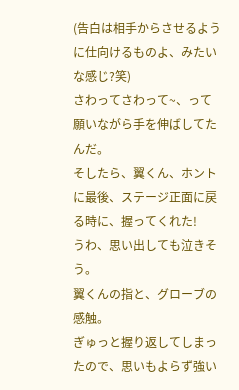(告白は相手からさせるように仕向けるものよ、みたいな感じ?笑)
さわってさわって~、って願いながら手を伸ばしてたんだ。
そしたら、翼くん、ホントに最後、ステージ正面に戻る時に、握ってくれた!
うわ、思い出しても泣きそう。
翼くんの指と、グローブの感触。
ぎゅっと握り返してしまったので、思いもよらず強い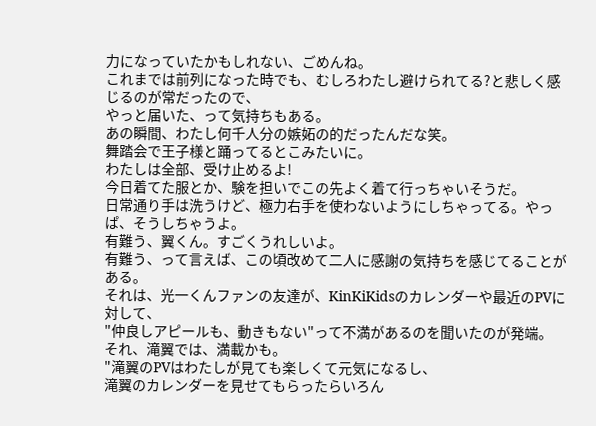力になっていたかもしれない、ごめんね。
これまでは前列になった時でも、むしろわたし避けられてる?と悲しく感じるのが常だったので、
やっと届いた、って気持ちもある。
あの瞬間、わたし何千人分の嫉妬の的だったんだな笑。
舞踏会で王子様と踊ってるとこみたいに。
わたしは全部、受け止めるよ!
今日着てた服とか、験を担いでこの先よく着て行っちゃいそうだ。
日常通り手は洗うけど、極力右手を使わないようにしちゃってる。やっぱ、そうしちゃうよ。
有難う、翼くん。すごくうれしいよ。
有難う、って言えば、この頃改めて二人に感謝の気持ちを感じてることがある。
それは、光一くんファンの友達が、KinKiKidsのカレンダーや最近のPVに対して、
"仲良しアピールも、動きもない"って不満があるのを聞いたのが発端。
それ、滝翼では、満載かも。
"滝翼のPVはわたしが見ても楽しくて元気になるし、
滝翼のカレンダーを見せてもらったらいろん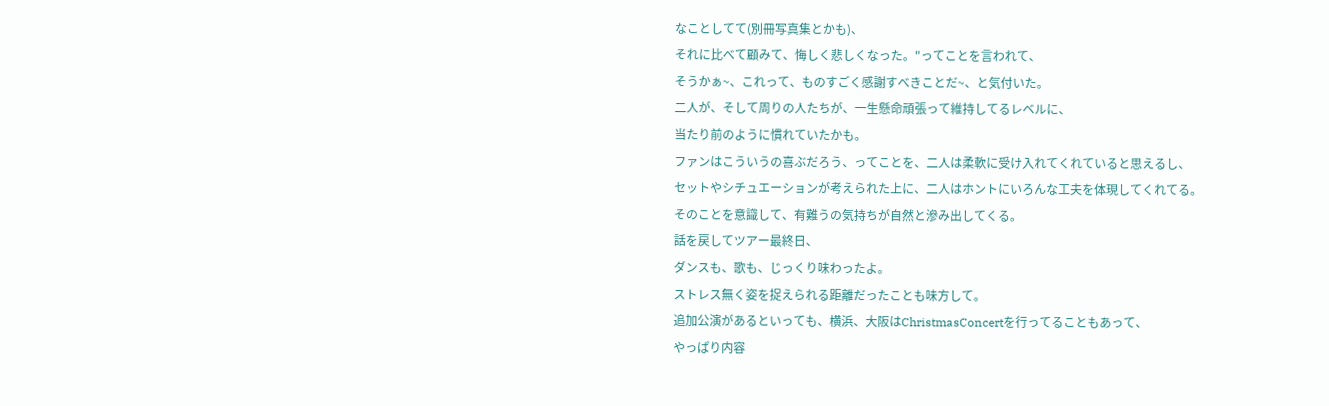なことしてて(別冊写真集とかも)、
それに比べて顧みて、悔しく悲しくなった。"ってことを言われて、
そうかぁ~、これって、ものすごく感謝すべきことだ~、と気付いた。
二人が、そして周りの人たちが、一生懸命頑張って維持してるレベルに、
当たり前のように慣れていたかも。
ファンはこういうの喜ぶだろう、ってことを、二人は柔軟に受け入れてくれていると思えるし、
セットやシチュエーションが考えられた上に、二人はホントにいろんな工夫を体現してくれてる。
そのことを意識して、有難うの気持ちが自然と滲み出してくる。
話を戻してツアー最終日、
ダンスも、歌も、じっくり味わったよ。
ストレス無く姿を捉えられる距離だったことも味方して。
追加公演があるといっても、横浜、大阪はChristmasConcertを行ってることもあって、
やっぱり内容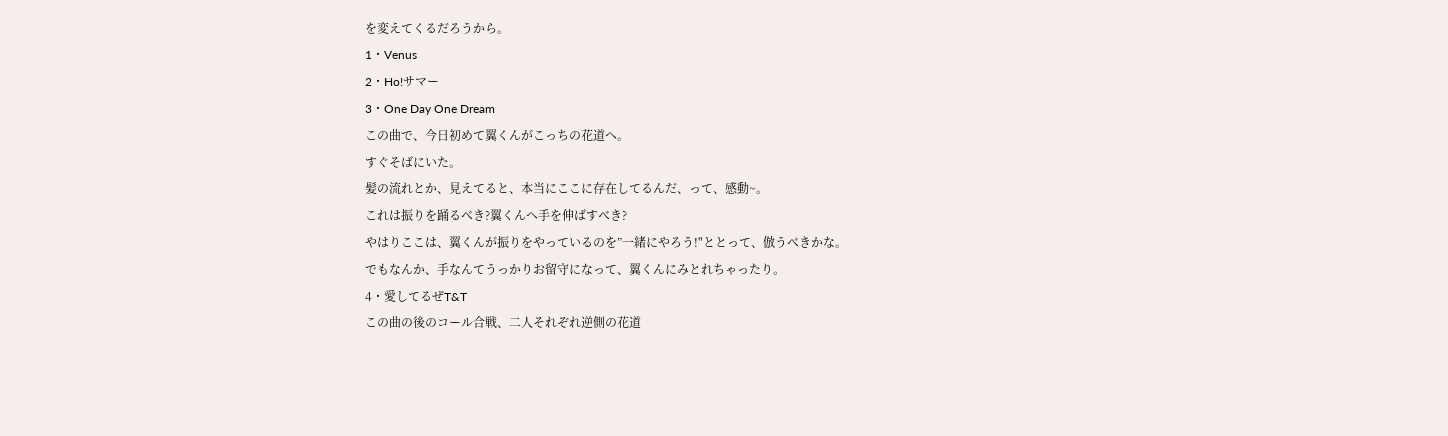を変えてくるだろうから。
1・Venus
2・Ho!サマー
3・One Day One Dream
この曲で、今日初めて翼くんがこっちの花道へ。
すぐそばにいた。
髪の流れとか、見えてると、本当にここに存在してるんだ、って、感動~。
これは振りを踊るべき?翼くんへ手を伸ばすべき?
やはりここは、翼くんが振りをやっているのを”一緒にやろう!"ととって、倣うべきかな。
でもなんか、手なんてうっかりお留守になって、翼くんにみとれちゃったり。
4・愛してるぜT&T
この曲の後のコール合戦、二人それぞれ逆側の花道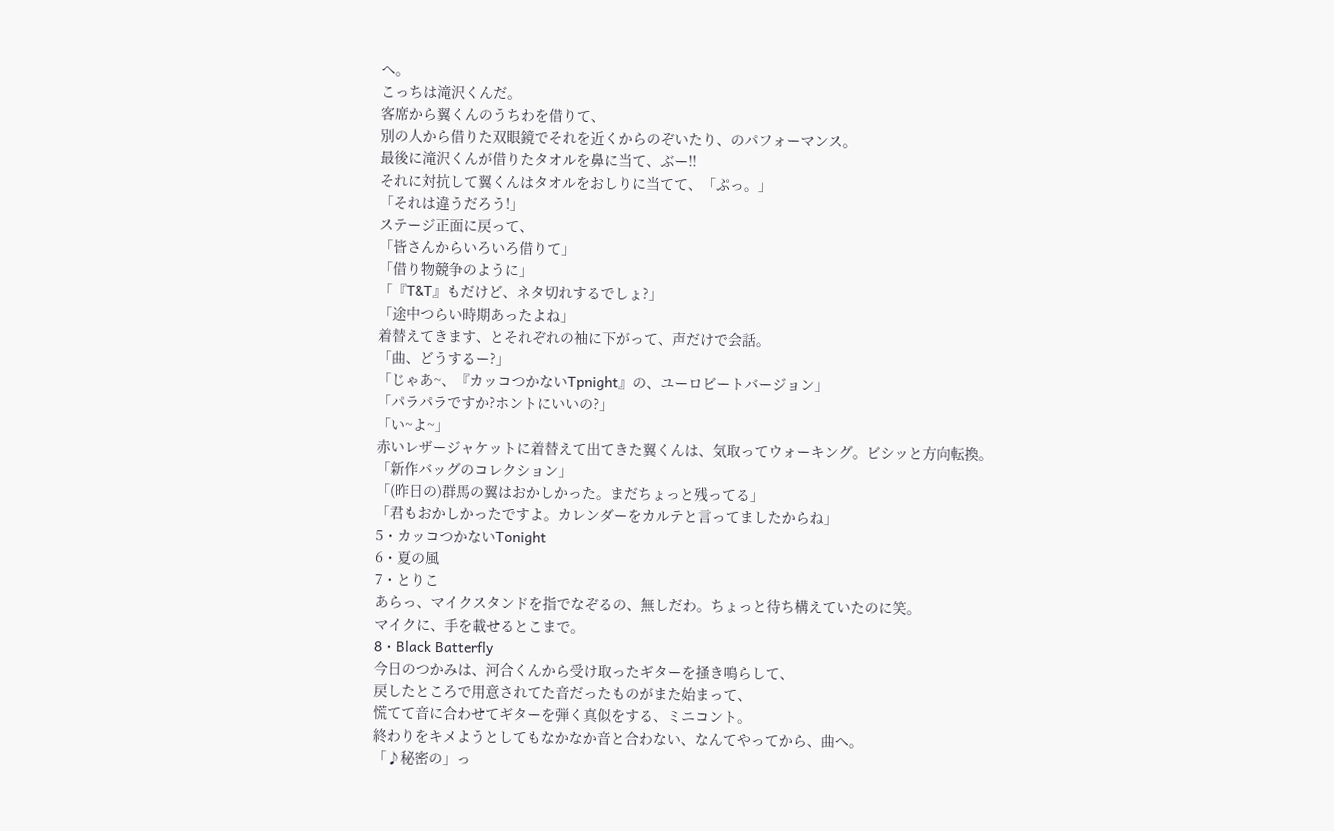へ。
こっちは滝沢くんだ。
客席から翼くんのうちわを借りて、
別の人から借りた双眼鏡でそれを近くからのぞいたり、のパフォーマンス。
最後に滝沢くんが借りたタオルを鼻に当て、ぶー!!
それに対抗して翼くんはタオルをおしりに当てて、「ぷっ。」
「それは違うだろう!」
ステージ正面に戻って、
「皆さんからいろいろ借りて」
「借り物競争のように」
「『T&T』もだけど、ネタ切れするでしょ?」
「途中つらい時期あったよね」
着替えてきます、とそれぞれの袖に下がって、声だけで会話。
「曲、どうするー?」
「じゃあ~、『カッコつかないTpnight』の、ユーロビートバージョン」
「パラパラですか?ホントにいいの?」
「い~よ~」
赤いレザージャケットに着替えて出てきた翼くんは、気取ってウォーキング。ビシッと方向転換。
「新作バッグのコレクション」
「(昨日の)群馬の翼はおかしかった。まだちょっと残ってる」
「君もおかしかったですよ。カレンダーをカルテと言ってましたからね」
5・カッコつかないTonight
6・夏の風
7・とりこ
あらっ、マイクスタンドを指でなぞるの、無しだわ。ちょっと待ち構えていたのに笑。
マイクに、手を載せるとこまで。
8・Black Batterfly
今日のつかみは、河合くんから受け取ったギターを掻き鳴らして、
戻したところで用意されてた音だったものがまた始まって、
慌てて音に合わせてギターを弾く真似をする、ミニコント。
終わりをキメようとしてもなかなか音と合わない、なんてやってから、曲へ。
「♪秘密の」っ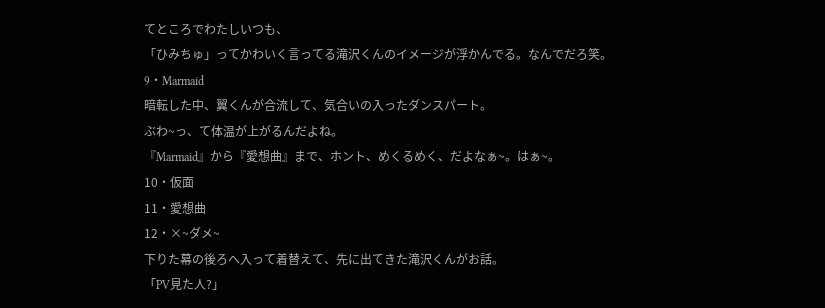てところでわたしいつも、
「ひみちゅ」ってかわいく言ってる滝沢くんのイメージが浮かんでる。なんでだろ笑。
9・Marmaid
暗転した中、翼くんが合流して、気合いの入ったダンスパート。
ぶわ~っ、て体温が上がるんだよね。
『Marmaid』から『愛想曲』まで、ホント、めくるめく、だよなぁ~。はぁ~。
10・仮面
11・愛想曲
12・×~ダメ~
下りた幕の後ろへ入って着替えて、先に出てきた滝沢くんがお話。
「PV見た人?」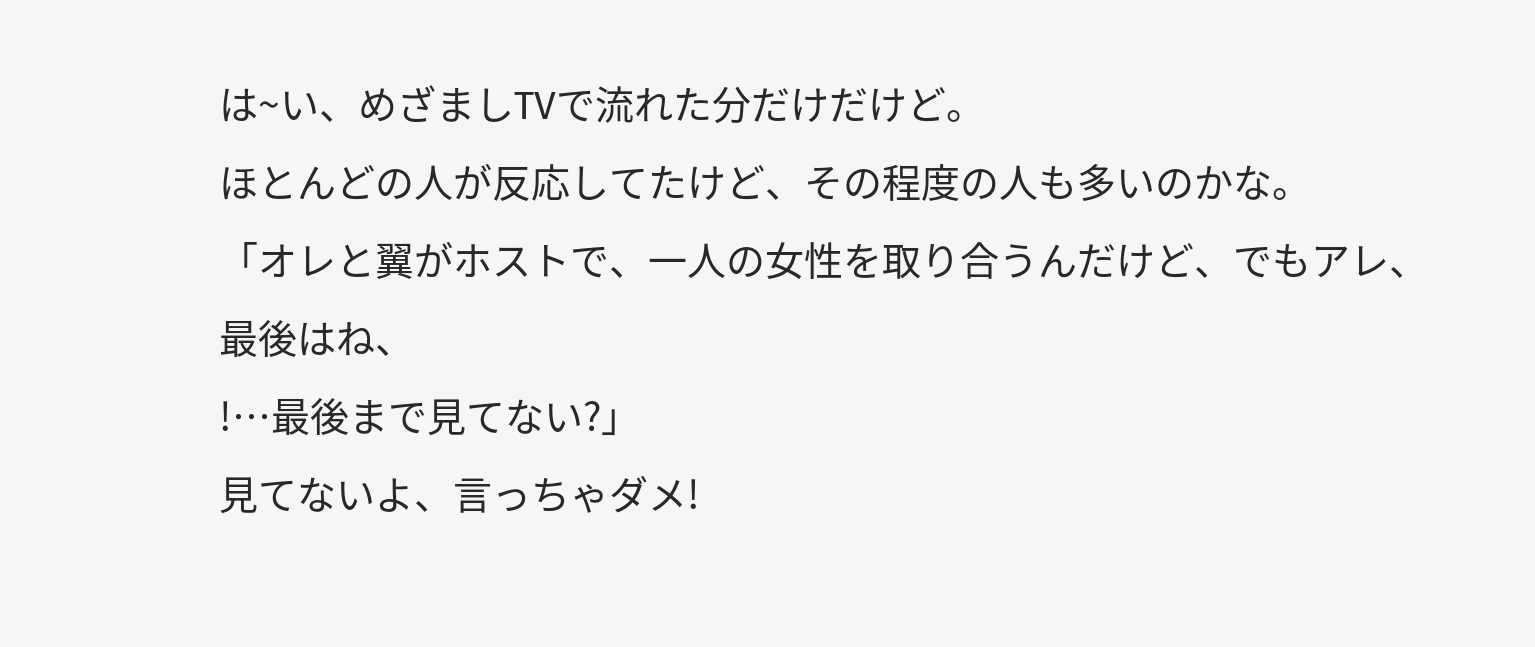は~い、めざましTVで流れた分だけだけど。
ほとんどの人が反応してたけど、その程度の人も多いのかな。
「オレと翼がホストで、一人の女性を取り合うんだけど、でもアレ、最後はね、
!…最後まで見てない?」
見てないよ、言っちゃダメ!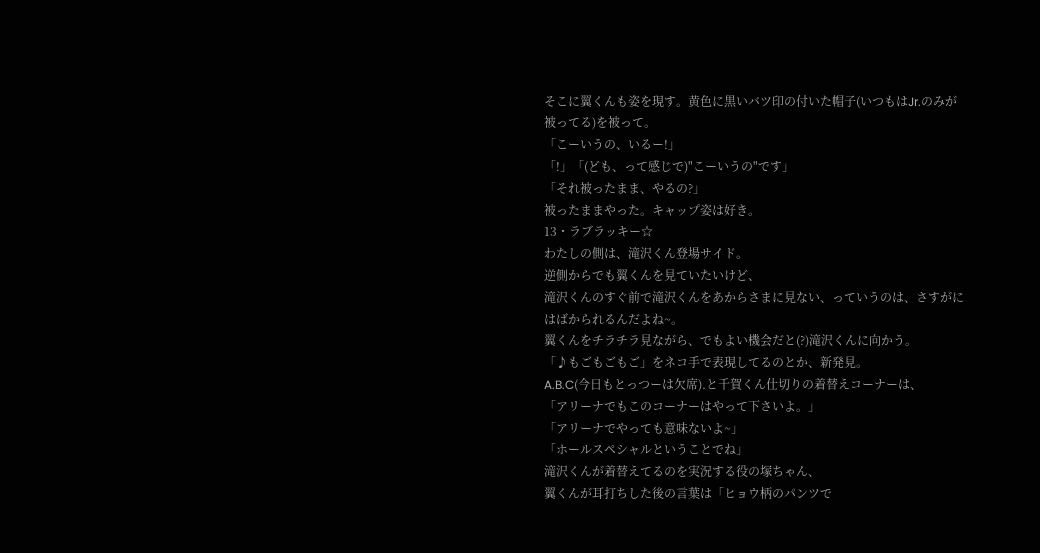そこに翼くんも姿を現す。黄色に黒いバツ印の付いた帽子(いつもはJr.のみが被ってる)を被って。
「こーいうの、いるー!」
「!」「(ども、って感じで)"こーいうの"です」
「それ被ったまま、やるの?」
被ったままやった。キャップ姿は好き。
13・ラブラッキー☆
わたしの側は、滝沢くん登場サイド。
逆側からでも翼くんを見ていたいけど、
滝沢くんのすぐ前で滝沢くんをあからさまに見ない、っていうのは、さすがにはばかられるんだよね~。
翼くんをチラチラ見ながら、でもよい機会だと(?)滝沢くんに向かう。
「♪もごもごもご」をネコ手で表現してるのとか、新発見。
A.B.C(今日もとっつーは欠席).と千賀くん仕切りの着替えコーナーは、
「アリーナでもこのコーナーはやって下さいよ。」
「アリーナでやっても意味ないよ~」
「ホールスペシャルということでね」
滝沢くんが着替えてるのを実況する役の塚ちゃん、
翼くんが耳打ちした後の言葉は「ヒョウ柄のパンツで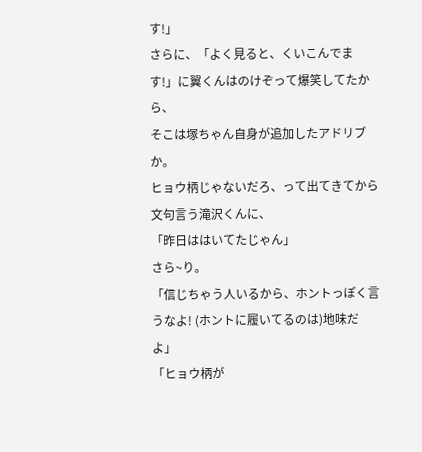す!」
さらに、「よく見ると、くいこんでます!」に翼くんはのけぞって爆笑してたから、
そこは塚ちゃん自身が追加したアドリブか。
ヒョウ柄じゃないだろ、って出てきてから文句言う滝沢くんに、
「昨日ははいてたじゃん」
さら~り。
「信じちゃう人いるから、ホントっぽく言うなよ! (ホントに履いてるのは)地味だよ」
「ヒョウ柄が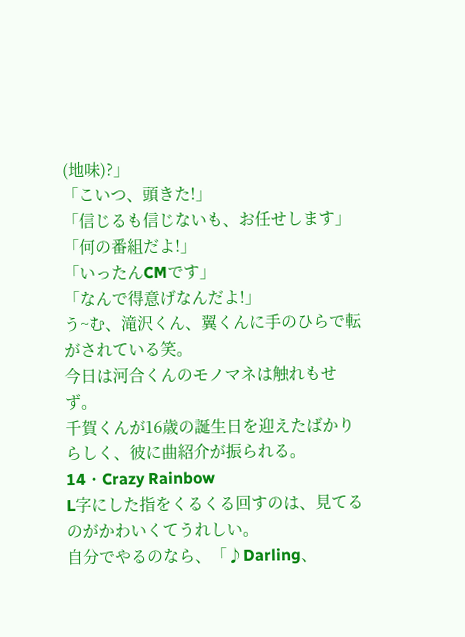(地味)?」
「こいつ、頭きた!」
「信じるも信じないも、お任せします」
「何の番組だよ!」
「いったんCMです」
「なんで得意げなんだよ!」
う~む、滝沢くん、翼くんに手のひらで転がされている笑。
今日は河合くんのモノマネは触れもせず。
千賀くんが16歳の誕生日を迎えたばかりらしく、彼に曲紹介が振られる。
14・Crazy Rainbow
L字にした指をくるくる回すのは、見てるのがかわいくてうれしい。
自分でやるのなら、「♪Darling、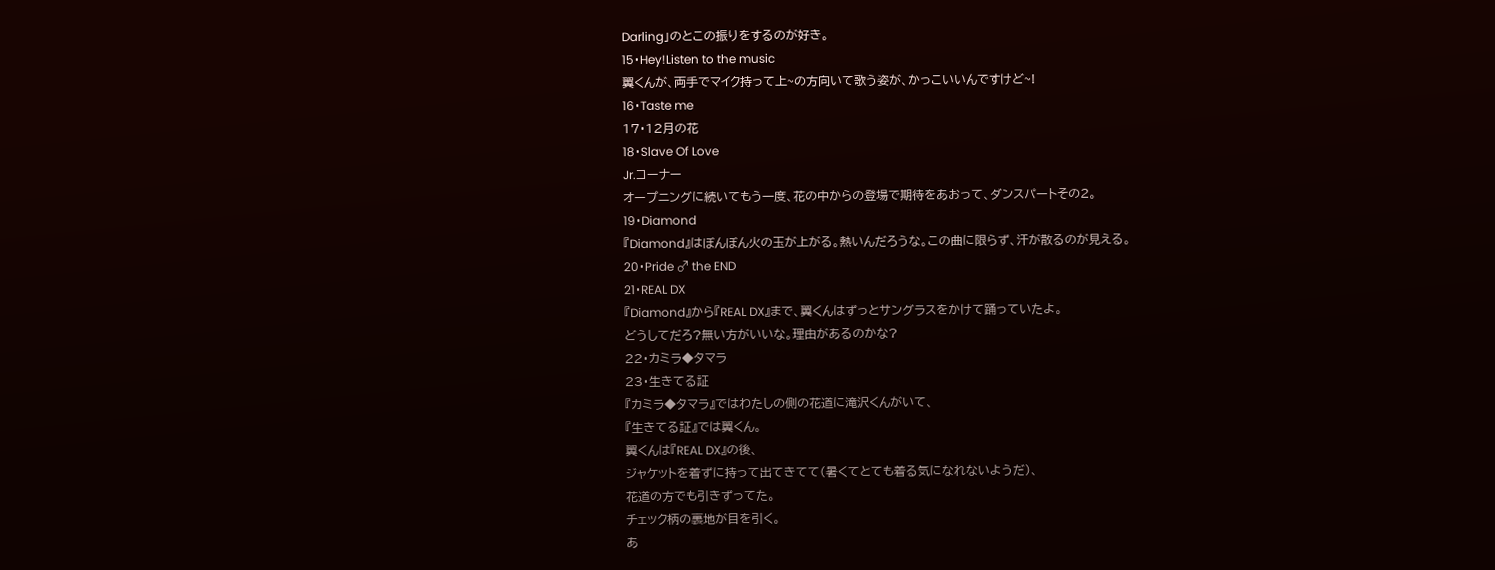Darling」のとこの振りをするのが好き。
15・Hey!Listen to the music
翼くんが、両手でマイク持って上~の方向いて歌う姿が、かっこいいんですけど~!
16・Taste me
17・12月の花
18・Slave Of Love
Jr.コーナー
オープニングに続いてもう一度、花の中からの登場で期待をあおって、ダンスパートその2。
19・Diamond
『Diamond』はぼんぼん火の玉が上がる。熱いんだろうな。この曲に限らず、汗が散るのが見える。
20・Pride ♂ the END
21・REAL DX
『Diamond』から『REAL DX』まで、翼くんはずっとサングラスをかけて踊っていたよ。
どうしてだろ?無い方がいいな。理由があるのかな?
22・カミラ◆タマラ
23・生きてる証
『カミラ◆タマラ』ではわたしの側の花道に滝沢くんがいて、
『生きてる証』では翼くん。
翼くんは『REAL DX』の後、
ジャケットを着ずに持って出てきてて(暑くてとても着る気になれないようだ)、
花道の方でも引きずってた。
チェック柄の裏地が目を引く。
あ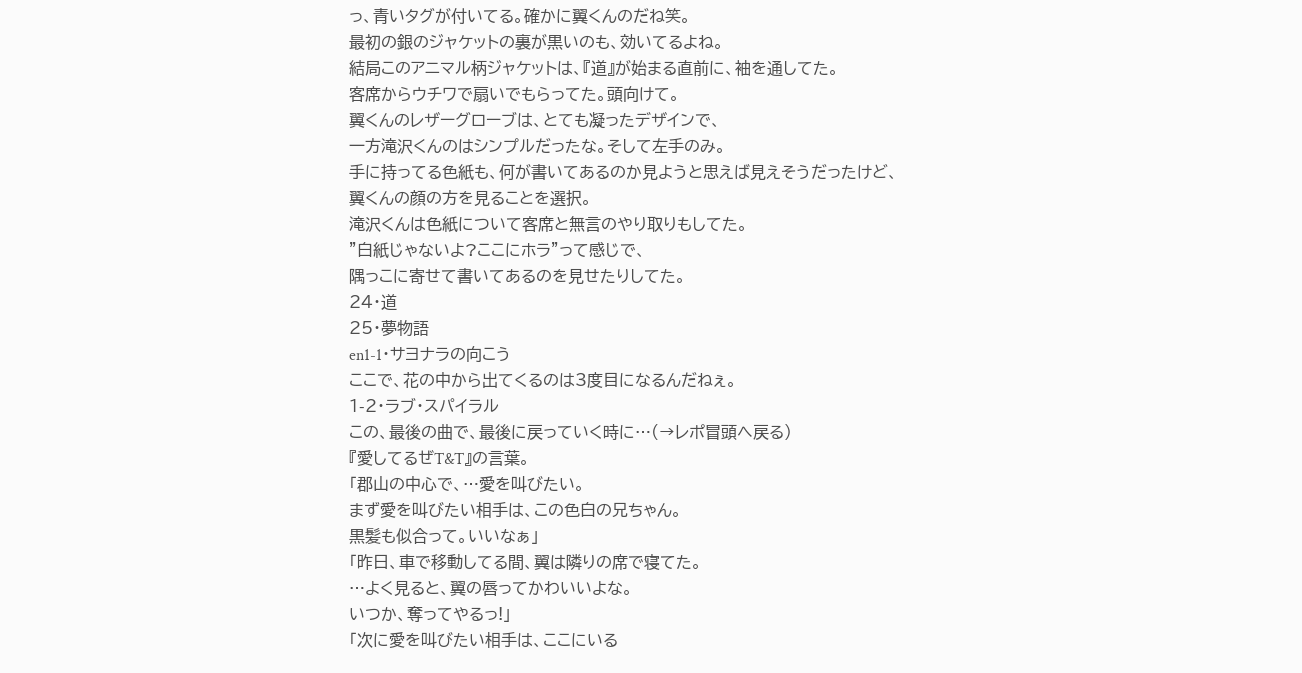っ、青いタグが付いてる。確かに翼くんのだね笑。
最初の銀のジャケットの裏が黒いのも、効いてるよね。
結局このアニマル柄ジャケットは、『道』が始まる直前に、袖を通してた。
客席からウチワで扇いでもらってた。頭向けて。
翼くんのレザーグローブは、とても凝ったデザインで、
一方滝沢くんのはシンプルだったな。そして左手のみ。
手に持ってる色紙も、何が書いてあるのか見ようと思えば見えそうだったけど、
翼くんの顔の方を見ることを選択。
滝沢くんは色紙について客席と無言のやり取りもしてた。
”白紙じゃないよ?ここにホラ”って感じで、
隅っこに寄せて書いてあるのを見せたりしてた。
24・道
25・夢物語
en1-1・サヨナラの向こう
ここで、花の中から出てくるのは3度目になるんだねぇ。
1-2・ラブ・スパイラル
この、最後の曲で、最後に戻っていく時に…(→レポ冒頭へ戻る)
『愛してるぜT&T』の言葉。
「郡山の中心で、…愛を叫びたい。
まず愛を叫びたい相手は、この色白の兄ちゃん。
黒髪も似合って。いいなぁ」
「昨日、車で移動してる間、翼は隣りの席で寝てた。
…よく見ると、翼の唇ってかわいいよな。
いつか、奪ってやるっ!」
「次に愛を叫びたい相手は、ここにいる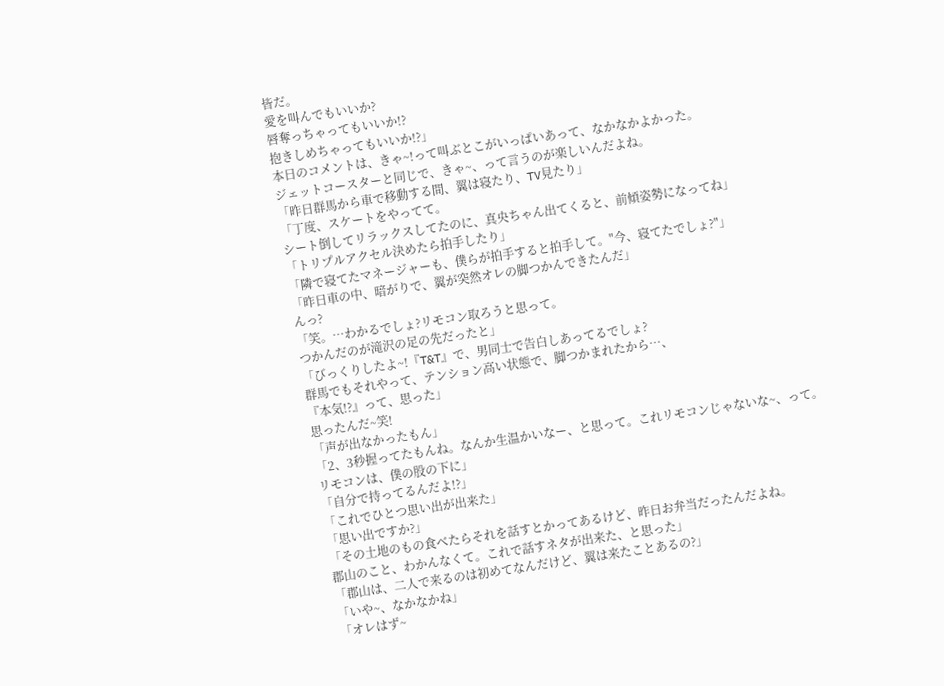皆だ。
愛を叫んでもいいか?
唇奪っちゃってもいいか!?
抱きしめちゃってもいいか!?」
本日のコメントは、きゃ~!って叫ぶとこがいっぱいあって、なかなかよかった。
ジェットコースターと同じで、きゃ~、って言うのが楽しいんだよね。
「昨日群馬から車で移動する間、翼は寝たり、TV見たり」
「丁度、スケートをやってて。
シート倒してリラックスしてたのに、真央ちゃん出てくると、前傾姿勢になってね」
「トリプルアクセル決めたら拍手したり」
「隣で寝てたマネージャーも、僕らが拍手すると拍手して。"今、寝てたでしょ?"」
「昨日車の中、暗がりで、翼が突然オレの脚つかんできたんだ」
んっ?
「笑。…わかるでしょ?リモコン取ろうと思って。
つかんだのが滝沢の足の先だったと」
「びっくりしたよ~!『T&T』で、男同士で告白しあってるでしょ?
群馬でもそれやって、テンション高い状態で、脚つかまれたから…、
『本気!?』って、思った」
思ったんだ~笑!
「声が出なかったもん」
「2、3秒握ってたもんね。なんか生温かいなー、と思って。これリモコンじゃないな~、って。
リモコンは、僕の股の下に」
「自分で持ってるんだよ!?」
「これでひとつ思い出が出来た」
「思い出ですか?」
「その土地のもの食べたらそれを話すとかってあるけど、昨日お弁当だったんだよね。
郡山のこと、わかんなくて。これで話すネタが出来た、と思った」
「郡山は、二人で来るのは初めてなんだけど、翼は来たことあるの?」
「いや~、なかなかね」
「オレはず~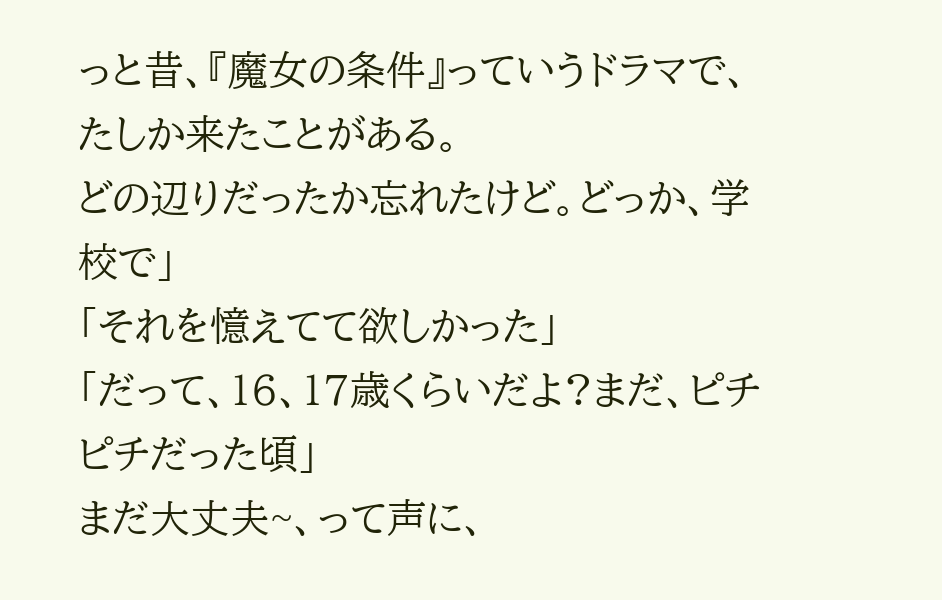っと昔、『魔女の条件』っていうドラマで、たしか来たことがある。
どの辺りだったか忘れたけど。どっか、学校で」
「それを憶えてて欲しかった」
「だって、16、17歳くらいだよ?まだ、ピチピチだった頃」
まだ大丈夫~、って声に、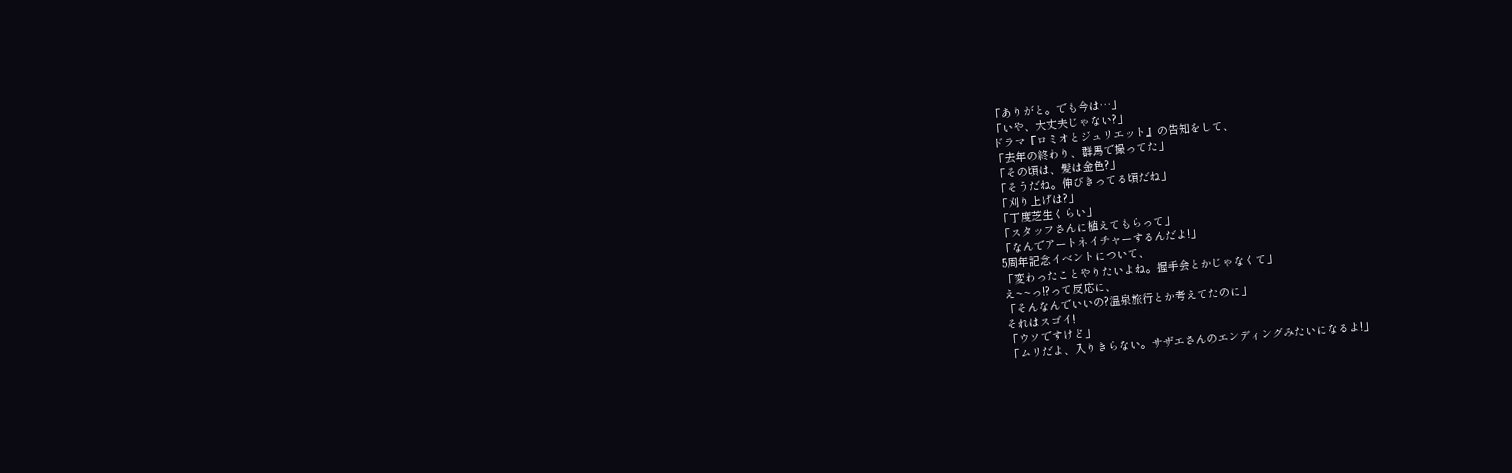「ありがと。でも今は…」
「いや、大丈夫じゃない?」
ドラマ『ロミオとジュリエット』の告知をして、
「去年の終わり、群馬で撮ってた」
「その頃は、髪は金色?」
「そうだね。伸びきってる頃だね」
「刈り上げは?」
「丁度芝生くらい」
「スタッフさんに植えてもらって」
「なんでアートネイチャーするんだよ!」
5周年記念イベントについて、
「変わったことやりたいよね。握手会とかじゃなくて」
え~~っ!?って反応に、
「そんなんでいいの?温泉旅行とか考えてたのに」
それはスゴイ!
「ウソですけど」
「ムリだよ、入りきらない。サザエさんのエンディングみたいになるよ!」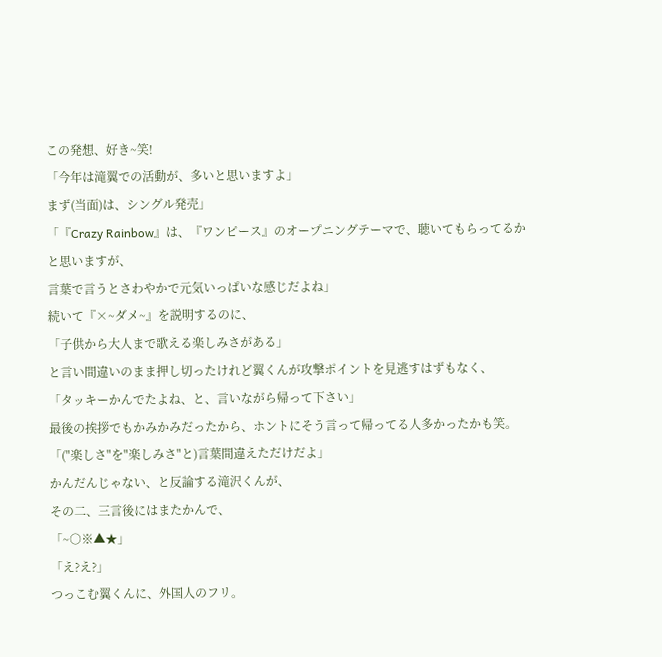この発想、好き~笑!
「今年は滝翼での活動が、多いと思いますよ」
まず(当面)は、シングル発売」
「『Crazy Rainbow』は、『ワンピース』のオープニングテーマで、聴いてもらってるかと思いますが、
言葉で言うとさわやかで元気いっぱいな感じだよね」
続いて『×~ダメ~』を説明するのに、
「子供から大人まで歌える楽しみさがある」
と言い間違いのまま押し切ったけれど翼くんが攻撃ポイントを見逃すはずもなく、
「タッキーかんでたよね、と、言いながら帰って下さい」
最後の挨拶でもかみかみだったから、ホントにそう言って帰ってる人多かったかも笑。
「("楽しさ"を"楽しみさ"と)言葉間違えただけだよ」
かんだんじゃない、と反論する滝沢くんが、
その二、三言後にはまたかんで、
「~○※▲★」
「え?え?」
つっこむ翼くんに、外国人のフリ。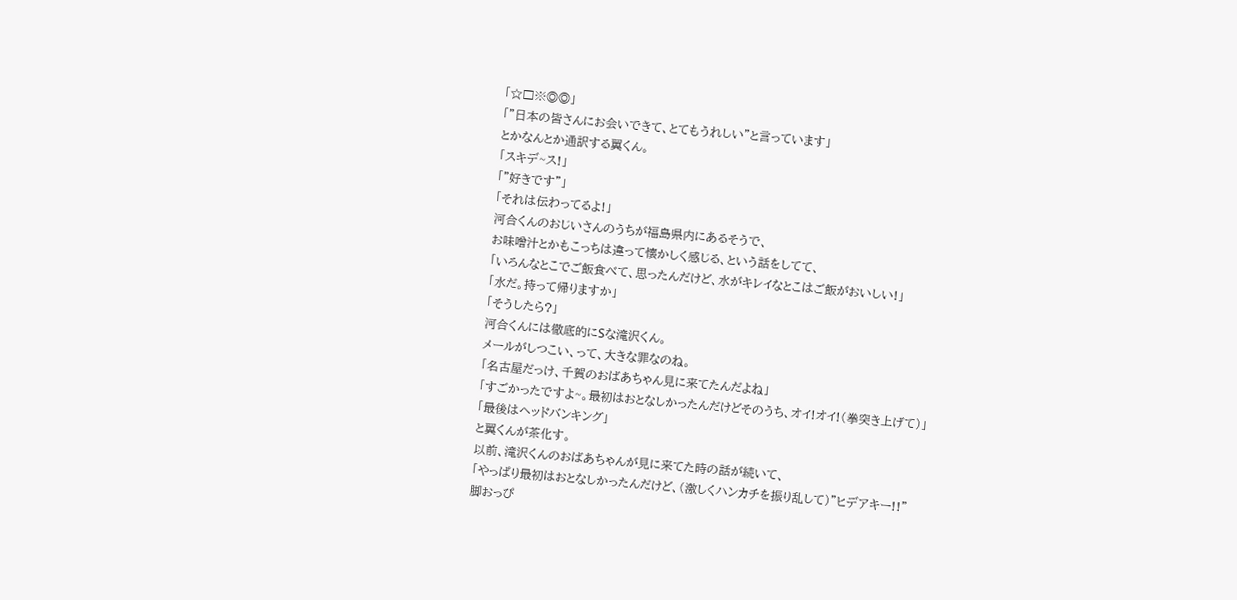「☆□※◎◎」
「"日本の皆さんにお会いできて、とてもうれしい"と言っています」
とかなんとか通訳する翼くん。
「スキデ~ス!」
「"好きです"」
「それは伝わってるよ!」
河合くんのおじいさんのうちが福島県内にあるそうで、
お味噌汁とかもこっちは違って懐かしく感じる、という話をしてて、
「いろんなとこでご飯食べて、思ったんだけど、水がキレイなとこはご飯がおいしい!」
「水だ。持って帰りますか」
「そうしたら?」
河合くんには徹底的にSな滝沢くん。
メールがしつこい、って、大きな罪なのね。
「名古屋だっけ、千賀のおばあちゃん見に来てたんだよね」
「すごかったですよ~。最初はおとなしかったんだけどそのうち、オイ!オイ!(拳突き上げて)」
「最後はヘッドバンキング」
と翼くんが茶化す。
以前、滝沢くんのおばあちゃんが見に来てた時の話が続いて、
「やっぱり最初はおとなしかったんだけど、(激しくハンカチを振り乱して)"ヒデアキー!!"
脚おっぴ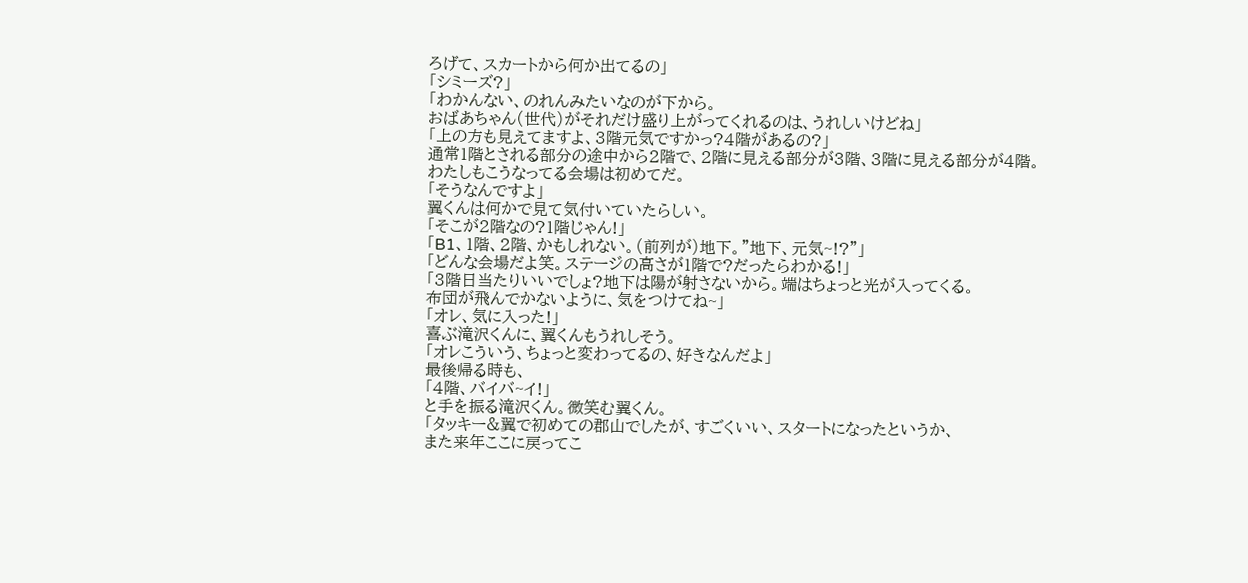ろげて、スカートから何か出てるの」
「シミーズ?」
「わかんない、のれんみたいなのが下から。
おばあちゃん(世代)がそれだけ盛り上がってくれるのは、うれしいけどね」
「上の方も見えてますよ、3階元気ですかっ?4階があるの?」
通常1階とされる部分の途中から2階で、2階に見える部分が3階、3階に見える部分が4階。
わたしもこうなってる会場は初めてだ。
「そうなんですよ」
翼くんは何かで見て気付いていたらしい。
「そこが2階なの?1階じゃん!」
「B1、1階、2階、かもしれない。(前列が)地下。"地下、元気~!?"」
「どんな会場だよ笑。ステージの高さが1階で?だったらわかる!」
「3階日当たりいいでしょ?地下は陽が射さないから。端はちょっと光が入ってくる。
布団が飛んでかないように、気をつけてね~」
「オレ、気に入った!」
喜ぶ滝沢くんに、翼くんもうれしそう。
「オレこういう、ちょっと変わってるの、好きなんだよ」
最後帰る時も、
「4階、バイバ~イ!」
と手を振る滝沢くん。微笑む翼くん。
「タッキー&翼で初めての郡山でしたが、すごくいい、スタートになったというか、
また来年ここに戻ってこ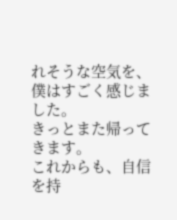れそうな空気を、僕はすごく感じました。
きっとまた帰ってきます。
これからも、自信を持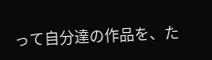って自分達の作品を、た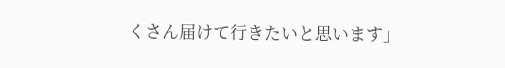くさん届けて行きたいと思います」